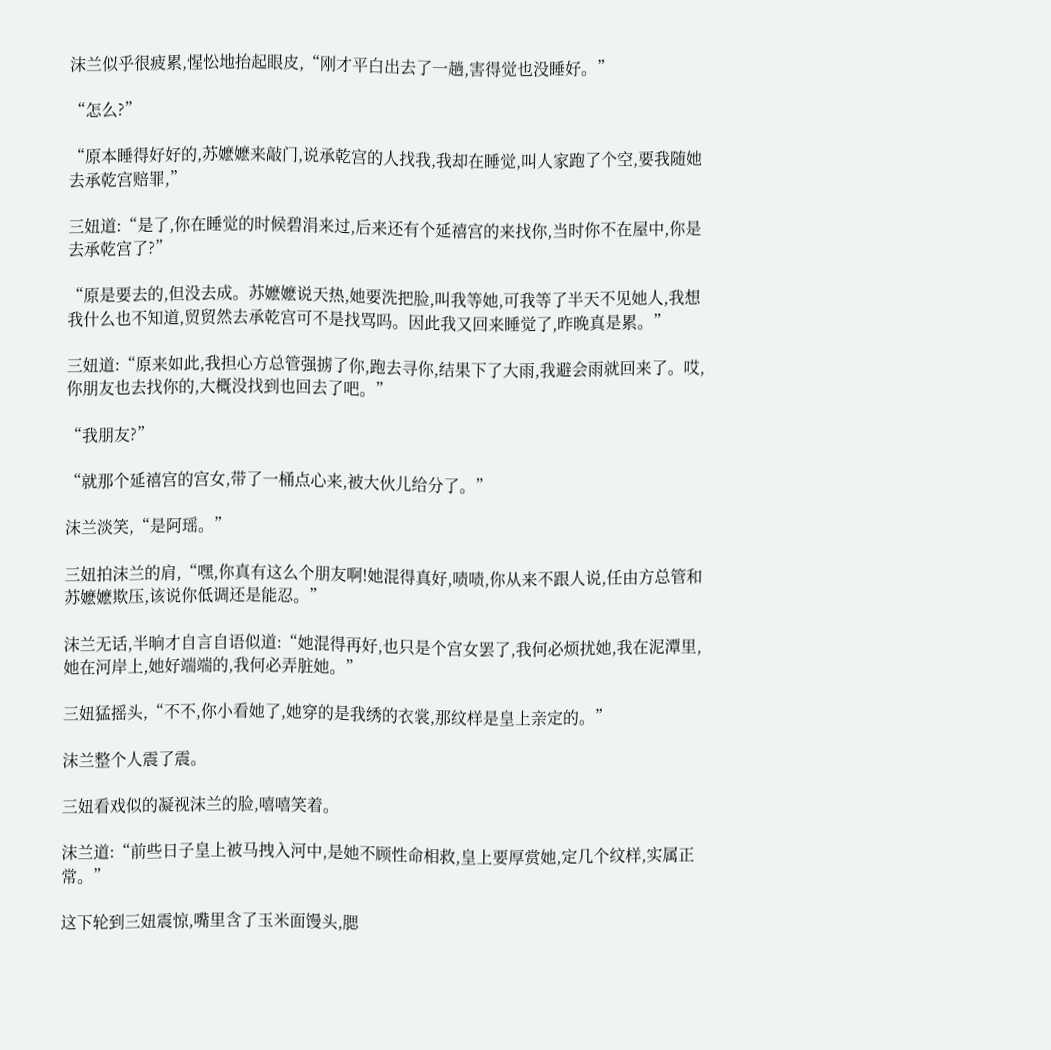沫兰似乎很疲累,惺忪地抬起眼皮,“刚才平白出去了一趟,害得觉也没睡好。”

“怎么?”

“原本睡得好好的,苏嬷嬷来敲门,说承乾宫的人找我,我却在睡觉,叫人家跑了个空,要我随她去承乾宫赔罪,”

三妞道:“是了,你在睡觉的时候碧涓来过,后来还有个延禧宫的来找你,当时你不在屋中,你是去承乾宫了?”

“原是要去的,但没去成。苏嬷嬷说天热,她要洗把脸,叫我等她,可我等了半天不见她人,我想我什么也不知道,贸贸然去承乾宫可不是找骂吗。因此我又回来睡觉了,昨晚真是累。”

三妞道:“原来如此,我担心方总管强掳了你,跑去寻你,结果下了大雨,我避会雨就回来了。哎,你朋友也去找你的,大概没找到也回去了吧。”

“我朋友?”

“就那个延禧宫的宫女,带了一桶点心来,被大伙儿给分了。”

沫兰淡笑,“是阿瑶。”

三妞拍沫兰的肩,“嘿,你真有这么个朋友啊!她混得真好,啧啧,你从来不跟人说,任由方总管和苏嬷嬷欺压,该说你低调还是能忍。”

沫兰无话,半晌才自言自语似道:“她混得再好,也只是个宫女罢了,我何必烦扰她,我在泥潭里,她在河岸上,她好端端的,我何必弄脏她。”

三妞猛摇头,“不不,你小看她了,她穿的是我绣的衣裳,那纹样是皇上亲定的。”

沫兰整个人震了震。

三妞看戏似的凝视沫兰的脸,嘻嘻笑着。

沫兰道:“前些日子皇上被马拽入河中,是她不顾性命相救,皇上要厚赏她,定几个纹样,实属正常。”

这下轮到三妞震惊,嘴里含了玉米面馒头,腮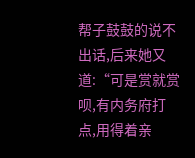帮子鼓鼓的说不出话,后来她又道:“可是赏就赏呗,有内务府打点,用得着亲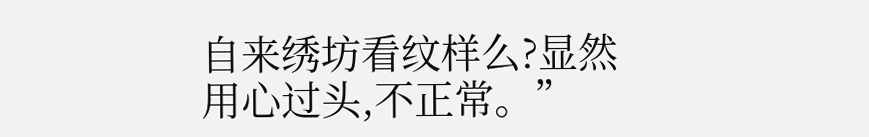自来绣坊看纹样么?显然用心过头,不正常。”